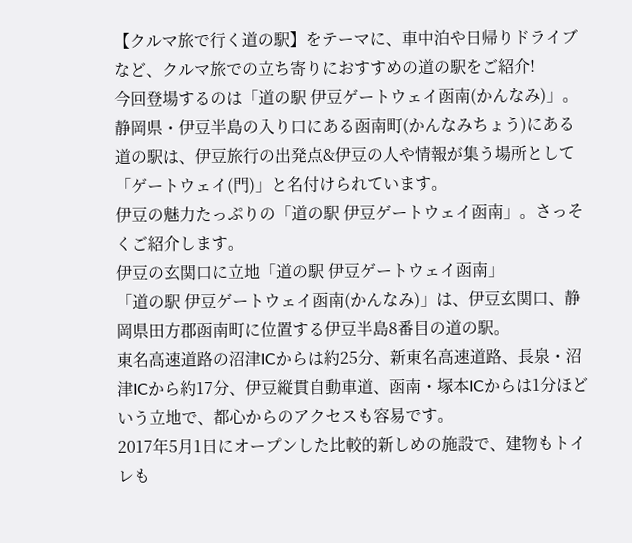【クルマ旅で行く道の駅】をテーマに、車中泊や日帰りドライブなど、クルマ旅での立ち寄りにおすすめの道の駅をご紹介!
今回登場するのは「道の駅 伊豆ゲートウェイ函南(かんなみ)」。
静岡県・伊豆半島の入り口にある函南町(かんなみちょう)にある道の駅は、伊豆旅行の出発点&伊豆の人や情報が集う場所として「ゲートウェイ(門)」と名付けられています。
伊豆の魅力たっぷりの「道の駅 伊豆ゲートウェイ函南」。さっそくご紹介します。
伊豆の玄関口に立地「道の駅 伊豆ゲートウェイ函南」
「道の駅 伊豆ゲートウェイ函南(かんなみ)」は、伊豆玄関口、静岡県田方郡函南町に位置する伊豆半島8番目の道の駅。
東名高速道路の沼津ICからは約25分、新東名高速道路、長泉・沼津ICから約17分、伊豆縦貫自動車道、函南・塚本ICからは1分ほどいう立地で、都心からのアクセスも容易です。
2017年5月1日にオープンした比較的新しめの施設で、建物もトイレも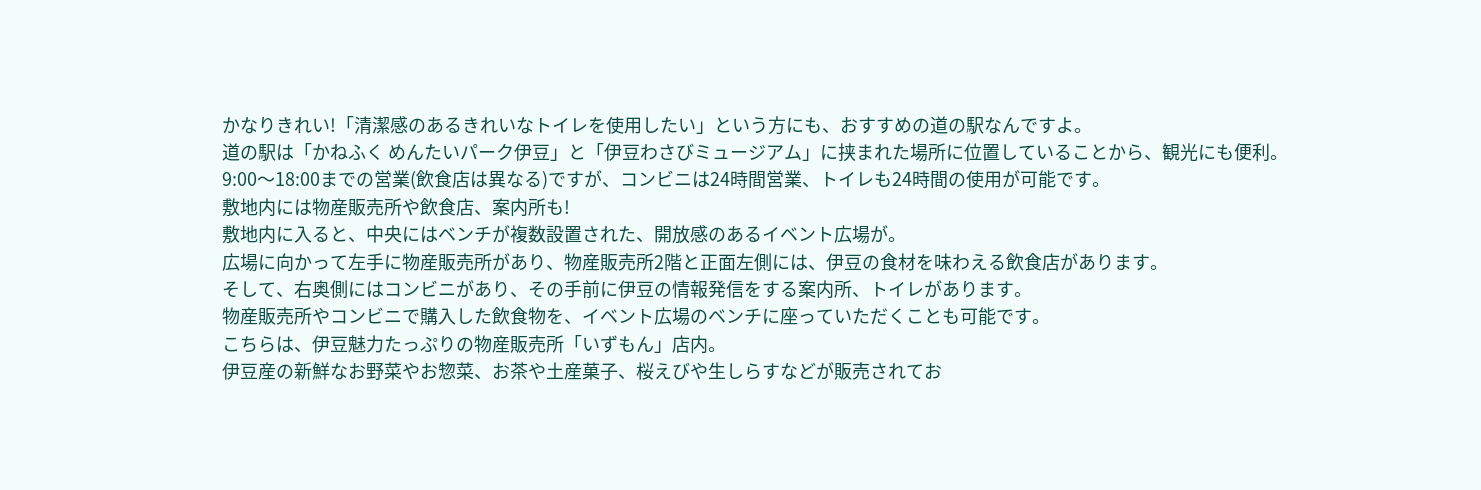かなりきれい!「清潔感のあるきれいなトイレを使用したい」という方にも、おすすめの道の駅なんですよ。
道の駅は「かねふく めんたいパーク伊豆」と「伊豆わさびミュージアム」に挟まれた場所に位置していることから、観光にも便利。
9:00〜18:00までの営業(飲食店は異なる)ですが、コンビニは24時間営業、トイレも24時間の使用が可能です。
敷地内には物産販売所や飲食店、案内所も!
敷地内に入ると、中央にはベンチが複数設置された、開放感のあるイベント広場が。
広場に向かって左手に物産販売所があり、物産販売所2階と正面左側には、伊豆の食材を味わえる飲食店があります。
そして、右奥側にはコンビニがあり、その手前に伊豆の情報発信をする案内所、トイレがあります。
物産販売所やコンビニで購入した飲食物を、イベント広場のベンチに座っていただくことも可能です。
こちらは、伊豆魅力たっぷりの物産販売所「いずもん」店内。
伊豆産の新鮮なお野菜やお惣菜、お茶や土産菓子、桜えびや生しらすなどが販売されてお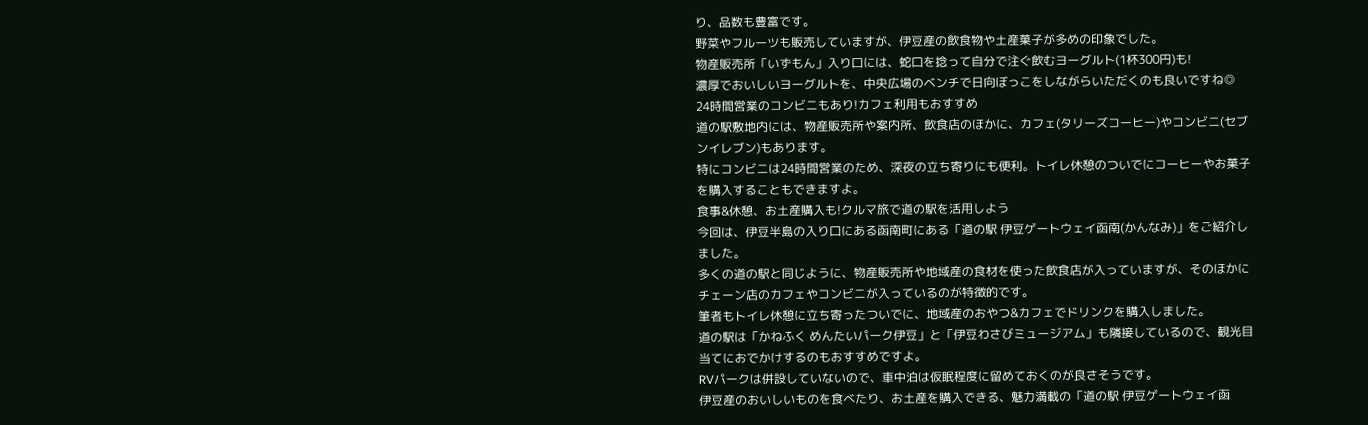り、品数も豊富です。
野菜やフルーツも販売していますが、伊豆産の飲食物や土産菓子が多めの印象でした。
物産販売所「いずもん」入り口には、蛇口を捻って自分で注ぐ飲むヨーグルト(1杯300円)も!
濃厚でおいしいヨーグルトを、中央広場のベンチで日向ぼっこをしながらいただくのも良いですね◎
24時間営業のコンビニもあり!カフェ利用もおすすめ
道の駅敷地内には、物産販売所や案内所、飲食店のほかに、カフェ(タリーズコーヒー)やコンビニ(セブンイレブン)もあります。
特にコンビニは24時間営業のため、深夜の立ち寄りにも便利。トイレ休憩のついでにコーヒーやお菓子を購入することもできますよ。
食事&休憩、お土産購入も!クルマ旅で道の駅を活用しよう
今回は、伊豆半島の入り口にある函南町にある「道の駅 伊豆ゲートウェイ函南(かんなみ)」をご紹介しました。
多くの道の駅と同じように、物産販売所や地域産の食材を使った飲食店が入っていますが、そのほかにチェーン店のカフェやコンビニが入っているのが特徴的です。
筆者もトイレ休憩に立ち寄ったついでに、地域産のおやつ&カフェでドリンクを購入しました。
道の駅は「かねふく めんたいパーク伊豆」と「伊豆わさびミュージアム」も隣接しているので、観光目当てにおでかけするのもおすすめですよ。
RVパークは併設していないので、車中泊は仮眠程度に留めておくのが良さそうです。
伊豆産のおいしいものを食べたり、お土産を購入できる、魅力満載の「道の駅 伊豆ゲートウェイ函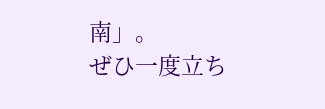南」。
ぜひ一度立ち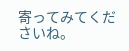寄ってみてくださいね。